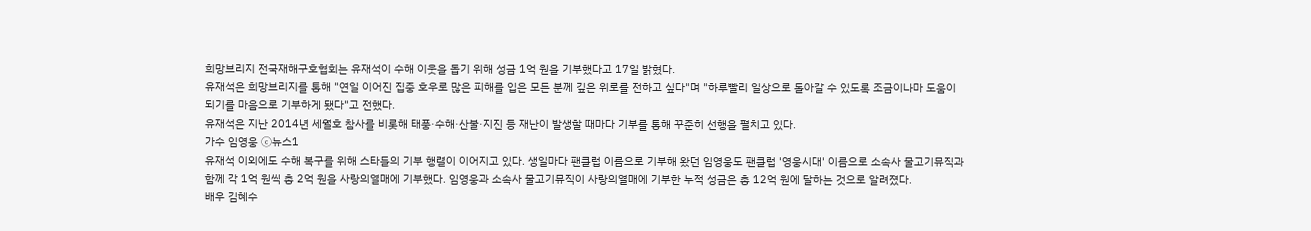희망브리지 전국재해구호협회는 유재석이 수해 이웃을 돕기 위해 성금 1억 원을 기부했다고 17일 밝혔다.
유재석은 희망브리지를 통해 "연일 이어진 집중 호우로 많은 피해를 입은 모든 분께 깊은 위로를 전하고 싶다"며 "하루빨리 일상으로 돌아갈 수 있도록 조금이나마 도움이 되기를 마음으로 기부하게 됐다"고 전했다.
유재석은 지난 2014년 세월호 참사를 비롯해 태풍·수해·산불·지진 등 재난이 발생할 때마다 기부를 통해 꾸준히 선행을 펼치고 있다.
가수 임영웅 ⓒ뉴스1
유재석 이외에도 수해 복구를 위해 스타들의 기부 행렬이 이어지고 있다. 생일마다 팬클럽 이름으로 기부해 왔던 임영웅도 팬클럽 '영웅시대' 이름으로 소속사 물고기뮤직과 함께 각 1억 원씩 총 2억 원을 사랑의열매에 기부했다. 임영웅과 소속사 물고기뮤직이 사랑의열매에 기부한 누적 성금은 총 12억 원에 달하는 것으로 알려졌다.
배우 김혜수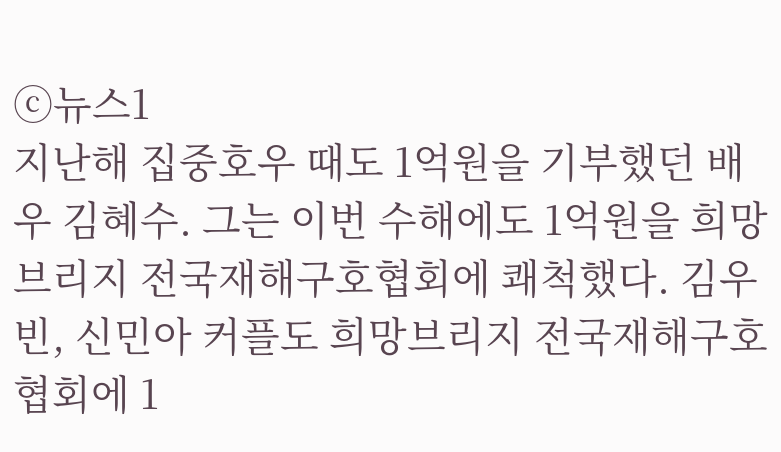ⓒ뉴스1
지난해 집중호우 때도 1억원을 기부했던 배우 김혜수. 그는 이번 수해에도 1억원을 희망브리지 전국재해구호협회에 쾌척했다. 김우빈, 신민아 커플도 희망브리지 전국재해구호협회에 1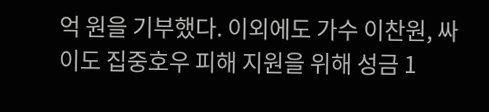억 원을 기부했다. 이외에도 가수 이찬원, 싸이도 집중호우 피해 지원을 위해 성금 1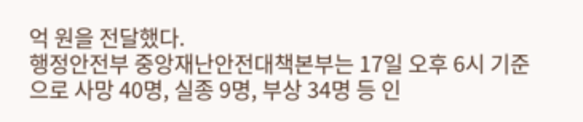억 원을 전달했다.
행정안전부 중앙재난안전대책본부는 17일 오후 6시 기준으로 사망 40명, 실종 9명, 부상 34명 등 인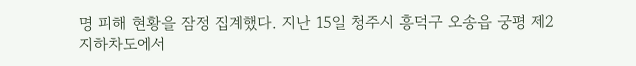명 피해 현황을 잠정 집계했다. 지난 15일 청주시 흥덕구 오송읍 궁평 제2지하차도에서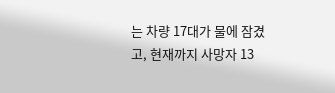는 차량 17대가 물에 잠겼고, 현재까지 사망자 13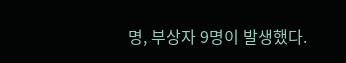명, 부상자 9명이 발생했다.